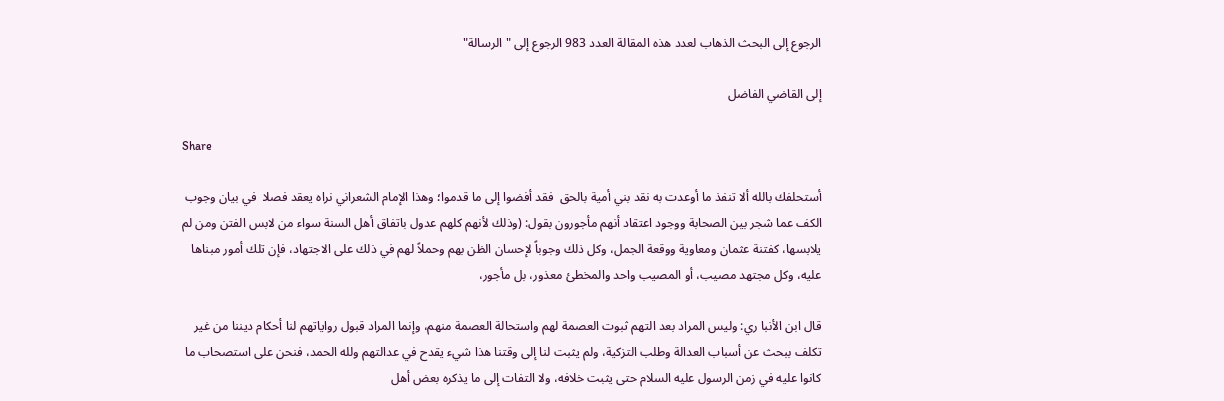الرجوع إلى البحث الذهاب لعدد هذه المقالة العدد 983 الرجوع إلى "الرسالة"

إلى القاضي الفاضل

Share

أستحلفك بالله ألا تنفذ ما أوعدت به نقد بني أمية بالحق  فقد أفضوا إلى ما قدموا؛ وهذا الإمام الشعراني نراه يعقد فصلا  في بيان وجوب الكف عما شجر بين الصحابة ووجود اعتقاد أنهم مأجورون بقول: (وذلك لأنهم كلهم عدول باتفاق أهل السنة سواء من لابس الفتن ومن لم يلابسها، كفتنة عثمان ومعاوية ووقعة الجمل، وكل ذلك وجوباً لإحسان الظن بهم وحملاً لهم في ذلك على الاجتهاد، فإن تلك أمور مبناها عليه، وكل مجتهد مصيب، أو المصيب واحد والمخطئ معذور، بل مأجور،

قال ابن الأنبا ري: وليس المراد بعد التهم ثبوت العصمة لهم واستحالة العصمة منهم، وإنما المراد قبول رواياتهم لنا أحكام ديننا من غير تكلف ببحث عن أسباب العدالة وطلب التزكية، ولم يثبت لنا إلى وقتنا هذا شيء يقدح في عدالتهم ولله الحمد، فنحن على استصحاب ما كانوا عليه في زمن الرسول عليه السلام حتى يثبت خلافه، ولا التفات إلى ما يذكره بعض أهل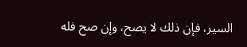السير، فإن ذلك لا يصح، وإن صح فله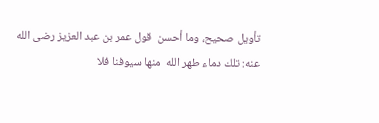تأويل صحيح، وما أحسن  قول عمر بن عبد العزيز رضى الله عنه: تلك دماء طهر الله  منها سيوفنا فلا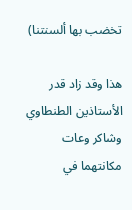تخضب بها ألسنتنا)

هذا وقد زاد قدر الأستاذين الطنطاوي وشاكر وعات مكانتهما في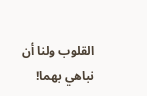القلوب ولنا أن نباهي بهما!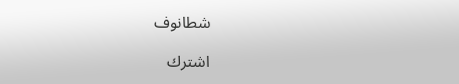شطانوف

اشترك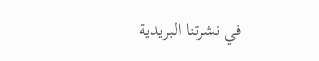في نشرتنا البريدية